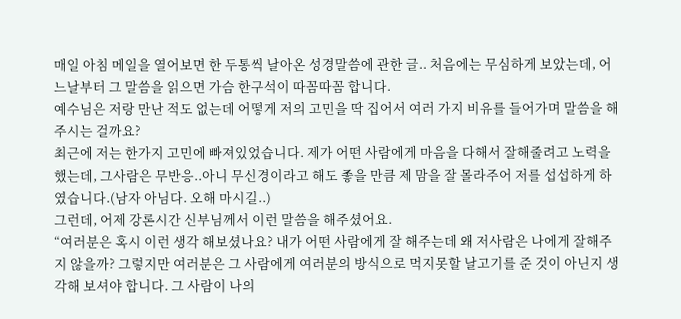매일 아침 메일을 열어보면 한 두통씩 날아온 성경말씀에 관한 글.. 처음에는 무심하게 보았는데, 어느날부터 그 말씀을 읽으면 가슴 한구석이 따꼼따꼼 합니다.
예수님은 저랑 만난 적도 없는데 어떻게 저의 고민을 딱 집어서 여러 가지 비유를 들어가며 말씀을 해주시는 걸까요?
최근에 저는 한가지 고민에 빠져있었습니다. 제가 어떤 사람에게 마음을 다해서 잘해줄려고 노력을 했는데, 그사람은 무반응..아니 무신경이라고 해도 좋을 만큼 제 맘을 잘 몰라주어 저를 섭섭하게 하였습니다.(남자 아님다. 오해 마시길..)
그런데, 어제 강론시간 신부님께서 이런 말씀을 해주셨어요.
“여러분은 혹시 이런 생각 해보셨나요? 내가 어떤 사람에게 잘 해주는데 왜 저사람은 나에게 잘해주지 않을까? 그렇지만 여러분은 그 사람에게 여러분의 방식으로 먹지못할 날고기를 준 것이 아닌지 생각해 보셔야 합니다. 그 사람이 나의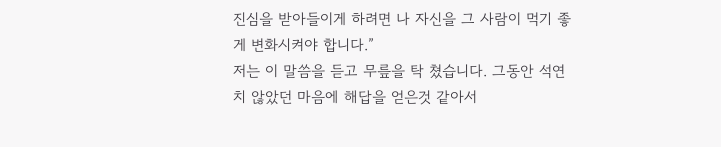진심을 받아들이게 하려면 나 자신을 그 사람이 먹기 좋게 변화시켜야 합니다.”
저는 이 말씀을 듣고 무릎을 탁 쳤습니다. 그동안 석연치 않았던 마음에 해답을 얻은것 같아서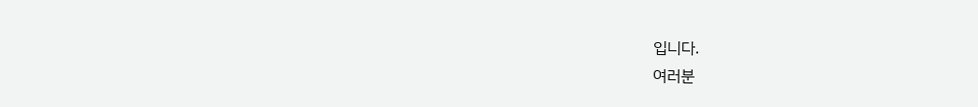입니다.
여러분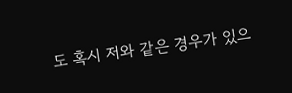도 혹시 저와 같은 경우가 있으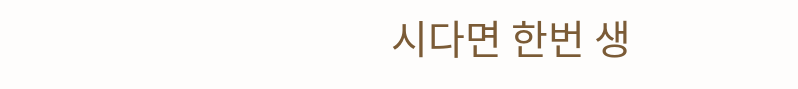시다면 한번 생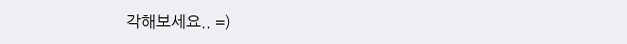각해보세요.. =)